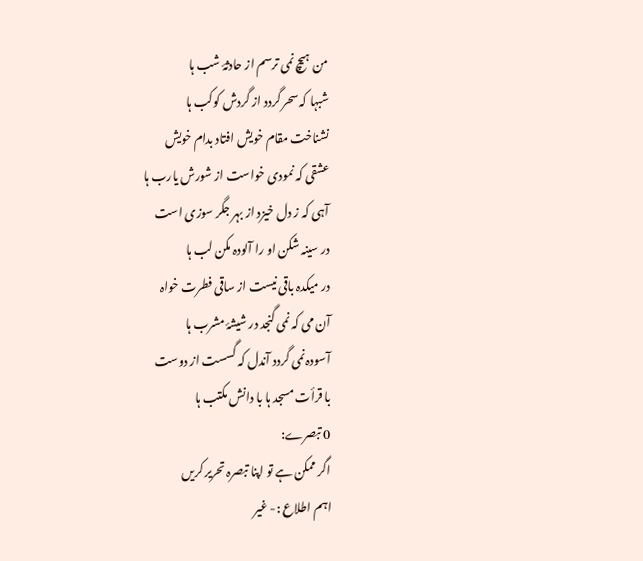من ہیچ نمی ترسم از حادثۂ شب ہا
شبہا کہ سحر گردد از گردش کوکب ہا
نشناخت مقام خویش افتاد بدام خویش
عشقی کہ نمودی خواست از شورش یارب ہا
آہی کہ ز دل خیزد از بہر جگر سوزی است
در سینہ شکن او را آلودہ مکن لب ہا
در میکدہ باقی نیست از ساقی فطرت خواہ
آن می کہ نمی گنجد در شیشۂ مشرب ہا
آسودہ نمی گردد آندل کہ گسست از دوست
با قرأت مسجد ہا با دانش مکتب ہا
0 تبصرے:
اگر ممکن ہے تو اپنا تبصرہ تحریر کریں
اہم اطلاع :- غیر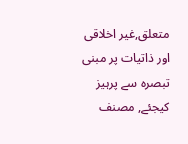متعلق,غیر اخلاقی اور ذاتیات پر مبنی تبصرہ سے پرہیز کیجئے, مصنف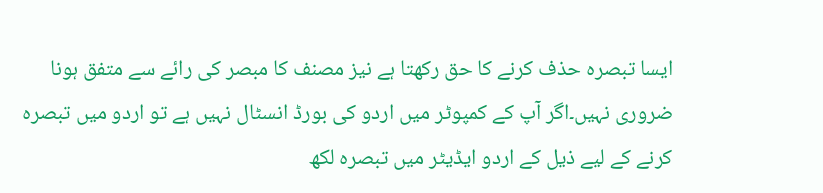ایسا تبصرہ حذف کرنے کا حق رکھتا ہے نیز مصنف کا مبصر کی رائے سے متفق ہونا ضروری نہیں۔اگر آپ کے کمپوٹر میں اردو کی بورڈ انسٹال نہیں ہے تو اردو میں تبصرہ کرنے کے لیے ذیل کے اردو ایڈیٹر میں تبصرہ لکھ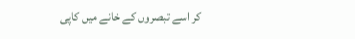کر اسے تبصروں کے خانے میں کاپی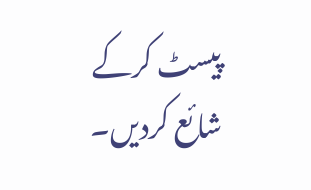پیسٹ کرکے شائع کردیں۔